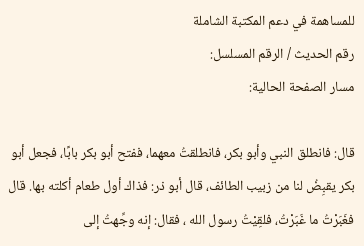للمساهمة في دعم المكتبة الشاملة
رقم الحديث / الرقم المسلسل:
مسار الصفحة الحالية:

قال: فانطلق النبي وأبو بكر، فانطلقتُ معهما، ففتح أبو بكر بابًا، فجعل أبو بكر يقبِضُ لنا من زبيب الطائف، قال أبو ذر: فذاك أول طعام أكلته بها. قال فغَبَرْتُ ما غَبَرْتُ، فلقِيْتُ رسول الله ، فقال: إنه وجِّهتُ إلى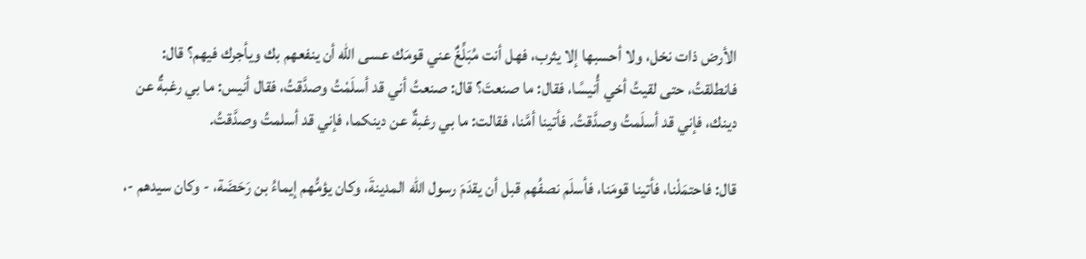الأرض ذات نخل، ولا أحسبها إلا يثرب، فهل أنت مُبَلِّغٌ عني قومَك عسى الله أن ينفعهم بك ويأجرك فيهم؟ قال: فانطلقتُ، حتى لقيتُ أخي أُنيسًا، فقال: ما صنعتَ؟ قال: صنعتُ أني قد أسلَمْتُ وصدَّقتُ، فقال أنيس: ما بي رغبةٌ عن دينك، فإني قد أسلَمتُ وصدَّقتُ. فأتينا أمَّنا، فقالت: ما بي رغبةٌ عن دينكما، فإني قد أسلمتُ وصدَّقتُ.

قال: فاحتمَلْنا، فأتينا قومَنا، فأسلَم نصفُهم قبل أن يقدَمَ رسول الله المدينةَ، وكان يؤمُّهم إيماءُ بن رَحَضَة، - وكان سيدهم -،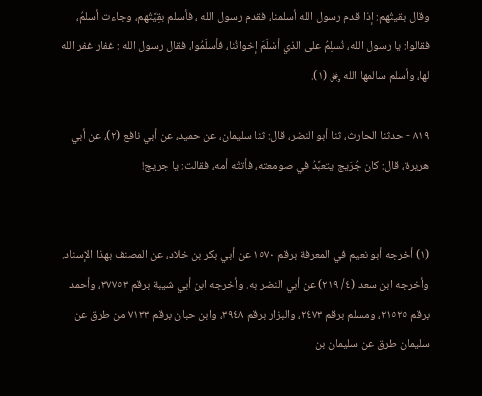وقال بقيتُهم: إذا قدم رسول الله أسلمنا، فقدم رسول الله ، فأسلم بقِيَّتُهم، وجاءت أسلمُ، فقالوا: يا رسول الله، نُسلِمُ على الذي أسْلَمَ إخوانُنا، فأسلَمُوا، فقال رسول الله : غفار غفر الله لها، وأسلم سالمها الله ﷿ (١).

٨١٩ - حدثنا الحارث، ثنا أبو النضر، قال: ثنا سليمان، عن حميد، عن أبي نافع (٢)، عن أبي هريرة، قال: كان جُرَيج يتعبَّدُ في صومعته، فأتتْه أمه، فقالت: يا جريج!


(١) أخرجه أبو نعيم في المعرفة برقم ١٥٧٠ عن أبي بكر بن خلاد، عن المصنف بهذا الإسناد. وأخرجه ابن سعد (٤/ ٢١٩) عن أبي النضر به. وأخرجه ابن أبي شيبة برقم ٣٧٧٥٣، وأحمد برقم ٢١٥٢٥، ومسلم برقم ٢٤٧٣، والبزار برقم ٣٩٤٨، وابن حبان برقم ٧١٣٣ من طرق عن سليمان طرق عن سليمان بن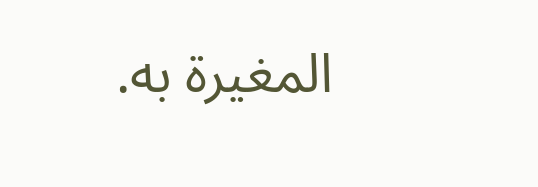المغيرة به.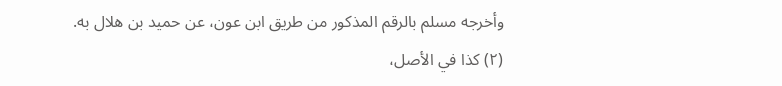وأخرجه مسلم بالرقم المذكور من طريق ابن عون، عن حميد بن هلال به.
(٢) كذا في الأصل،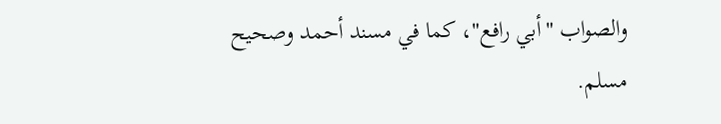والصواب "أبي رافع"، كما في مسند أحمد وصحيح مسلم.